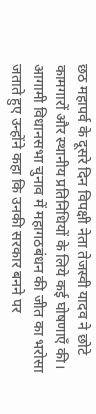छठ महापर्व के दूसरे दिन विपक्षी नेता तेजस्वी यादव ने छोटे कामगारों और स्थानीय प्रतिनिधियों के लिये कई घोषणाएँ की। आगामी विधानसभा चुनाव में महागठबंधन की जीत का भरोसा जताते हुए उन्होंने कहा कि उनकी सरकार बनने पर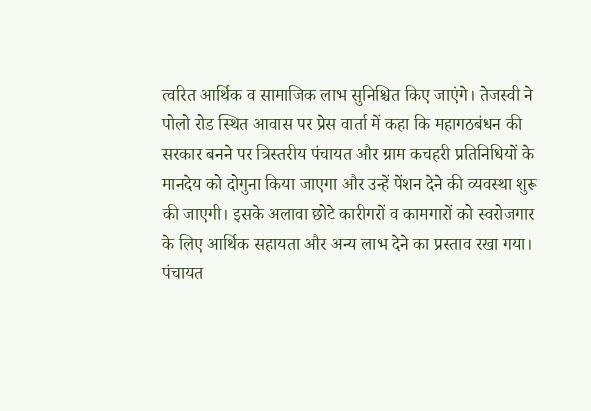त्वरित आर्थिक व सामाजिक लाभ सुनिश्चित किए जाएंगे। तेजस्वी ने पोलो रोड स्थित आवास पर प्रेस वार्ता में कहा कि महागठबंधन की सरकार बनने पर त्रिस्तरीय पंचायत और ग्राम कचहरी प्रतिनिधियों के मानदेय को दोगुना किया जाएगा और उन्हें पेंशन देने की व्यवस्था शुरू की जाएगी। इसके अलावा छोटे कारीगरों व कामगारों को स्वरोजगार के लिए आर्थिक सहायता और अन्य लाभ देने का प्रस्ताव रखा गया।
पंचायत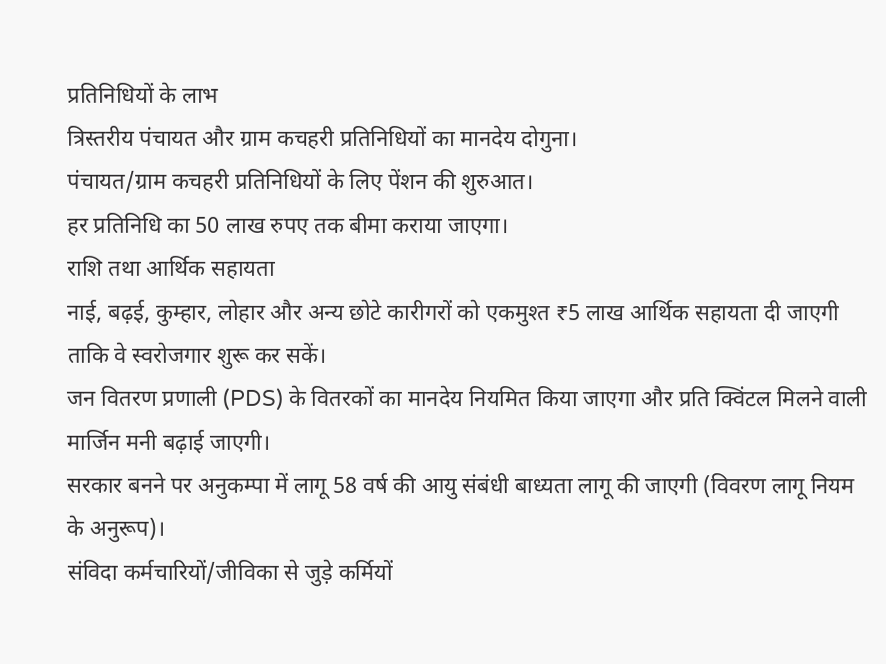प्रतिनिधियों के लाभ
त्रिस्तरीय पंचायत और ग्राम कचहरी प्रतिनिधियों का मानदेय दोगुना।
पंचायत/ग्राम कचहरी प्रतिनिधियों के लिए पेंशन की शुरुआत।
हर प्रतिनिधि का 50 लाख रुपए तक बीमा कराया जाएगा।
राशि तथा आर्थिक सहायता
नाई, बढ़ई, कुम्हार, लोहार और अन्य छोटे कारीगरों को एकमुश्त ₹5 लाख आर्थिक सहायता दी जाएगी ताकि वे स्वरोजगार शुरू कर सकें।
जन वितरण प्रणाली (PDS) के वितरकों का मानदेय नियमित किया जाएगा और प्रति क्विंटल मिलने वाली मार्जिन मनी बढ़ाई जाएगी।
सरकार बनने पर अनुकम्पा में लागू 58 वर्ष की आयु संबंधी बाध्यता लागू की जाएगी (विवरण लागू नियम के अनुरूप)।
संविदा कर्मचारियों/जीविका से जुड़े कर्मियों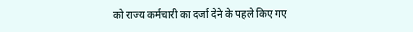को राज्य कर्मचारी का दर्जा देने के पहले किए गए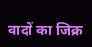वादों का जिक्र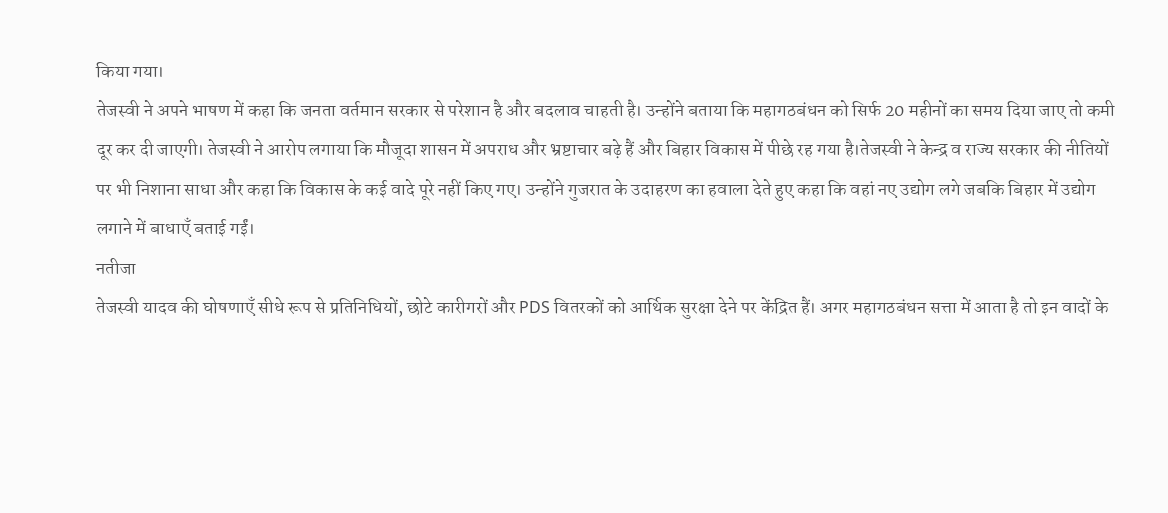किया गया।
तेजस्वी ने अपने भाषण में कहा कि जनता वर्तमान सरकार से परेशान है और बदलाव चाहती है। उन्होंने बताया कि महागठबंधन को सिर्फ 20 महीनों का समय दिया जाए तो कमी दूर कर दी जाएगी। तेजस्वी ने आरोप लगाया कि मौजूदा शासन में अपराध और भ्रष्टाचार बढ़े हैं और बिहार विकास में पीछे रह गया है।तेजस्वी ने केन्द्र व राज्य सरकार की नीतियों पर भी निशाना साधा और कहा कि विकास के कई वादे पूरे नहीं किए गए। उन्होंने गुजरात के उदाहरण का हवाला देते हुए कहा कि वहां नए उद्योग लगे जबकि बिहार में उद्योग लगाने में बाधाएँ बताई गईं।
नतीजा
तेजस्वी यादव की घोषणाएँ सीधे रूप से प्रतिनिधियों, छोटे कारीगरों और PDS वितरकों को आर्थिक सुरक्षा देने पर केंद्रित हैं। अगर महागठबंधन सत्ता में आता है तो इन वादों के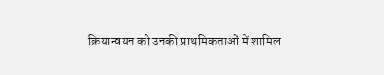क्रियान्वयन को उनकी प्राथमिकताओं में शामिल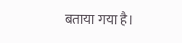बताया गया है।